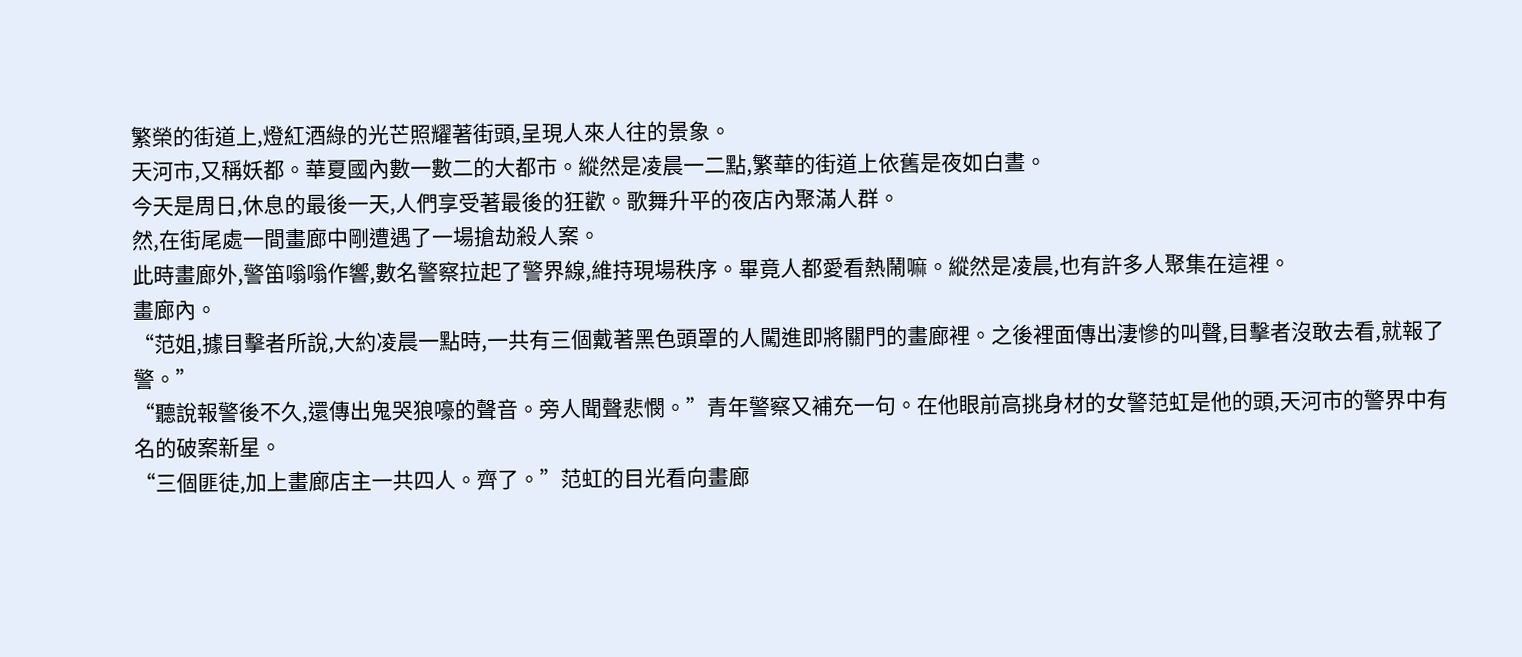繁榮的街道上,燈紅酒綠的光芒照耀著街頭,呈現人來人往的景象。
天河市,又稱妖都。華夏國內數一數二的大都市。縱然是凌晨一二點,繁華的街道上依舊是夜如白晝。
今天是周日,休息的最後一天,人們享受著最後的狂歡。歌舞升平的夜店內聚滿人群。
然,在街尾處一間畫廊中剛遭遇了一場搶劫殺人案。
此時畫廊外,警笛嗡嗡作響,數名警察拉起了警界線,維持現場秩序。畢竟人都愛看熱鬧嘛。縱然是凌晨,也有許多人聚集在這裡。
畫廊內。
“范姐,據目擊者所說,大約凌晨一點時,一共有三個戴著黑色頭罩的人闖進即將關門的畫廊裡。之後裡面傳出淒慘的叫聲,目擊者沒敢去看,就報了警。”
“聽說報警後不久,還傳出鬼哭狼嚎的聲音。旁人聞聲悲憫。”青年警察又補充一句。在他眼前高挑身材的女警范虹是他的頭,天河市的警界中有名的破案新星。
“三個匪徒,加上畫廊店主一共四人。齊了。”范虹的目光看向畫廊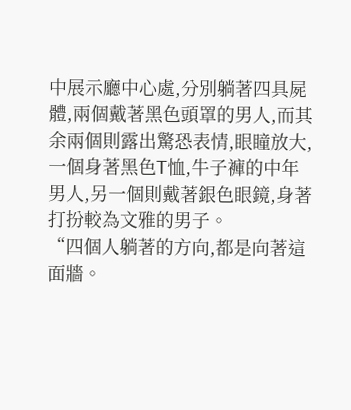中展示廳中心處,分別躺著四具屍體,兩個戴著黑色頭罩的男人,而其余兩個則露出驚恐表情,眼瞳放大,一個身著黑色T恤,牛子褲的中年男人,另一個則戴著銀色眼鏡,身著打扮較為文雅的男子。
“四個人躺著的方向,都是向著這面牆。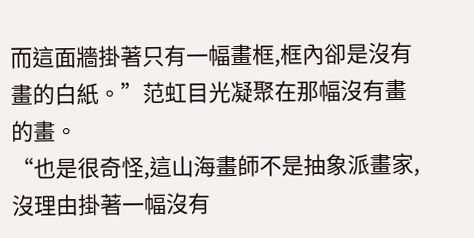而這面牆掛著只有一幅畫框,框內卻是沒有畫的白紙。”范虹目光凝聚在那幅沒有畫的畫。
“也是很奇怪,這山海畫師不是抽象派畫家,沒理由掛著一幅沒有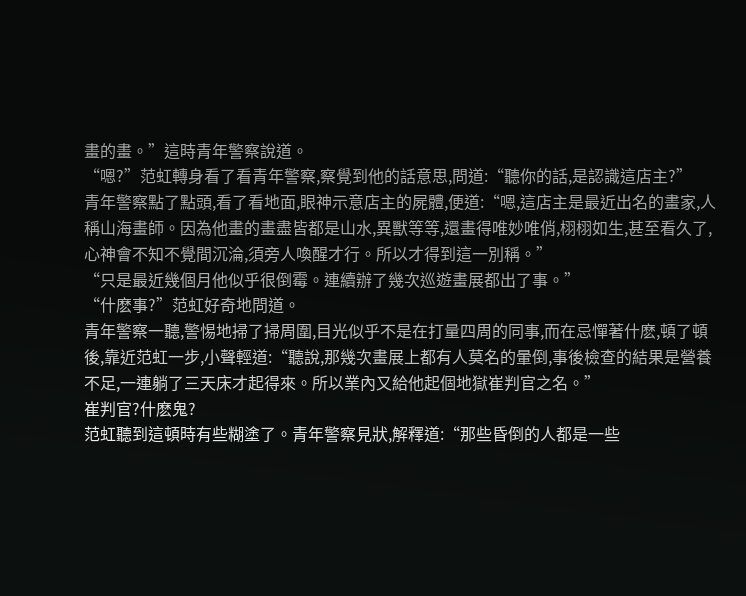畫的畫。”這時青年警察說道。
“嗯?”范虹轉身看了看青年警察,察覺到他的話意思,問道:“聽你的話,是認識這店主?”
青年警察點了點頭,看了看地面,眼神示意店主的屍體,便道:“嗯,這店主是最近出名的畫家,人稱山海畫師。因為他畫的畫盡皆都是山水,異獸等等,還畫得唯妙唯俏,栩栩如生,甚至看久了,心神會不知不覺間沉淪,須旁人喚醒才行。所以才得到這一別稱。”
“只是最近幾個月他似乎很倒霉。連續辦了幾次巡遊畫展都出了事。”
“什麽事?”范虹好奇地問道。
青年警察一聽,警惕地掃了掃周圍,目光似乎不是在打量四周的同事,而在忌憚著什麽,頓了頓後,靠近范虹一步,小聲輕道:“聽說,那幾次畫展上都有人莫名的暈倒,事後檢查的結果是營養不足,一連躺了三天床才起得來。所以業內又給他起個地獄崔判官之名。”
崔判官?什麽鬼?
范虹聽到這頓時有些糊塗了。青年警察見狀,解釋道:“那些昏倒的人都是一些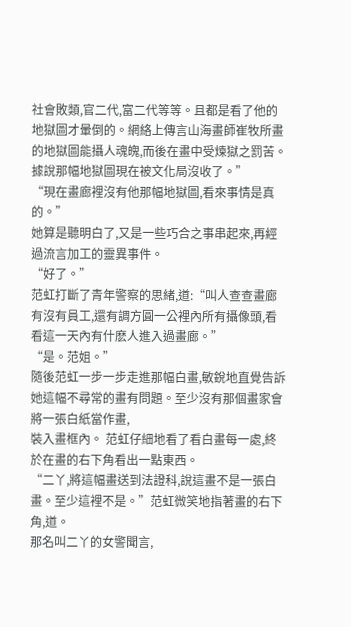社會敗類,官二代,富二代等等。且都是看了他的地獄圖才暈倒的。網絡上傳言山海畫師崔牧所畫的地獄圖能攝人魂魄,而後在畫中受煉獄之罰苦。據說那幅地獄圖現在被文化局沒收了。”
“現在畫廊裡沒有他那幅地獄圖,看來事情是真的。”
她算是聽明白了,又是一些巧合之事串起來,再經過流言加工的靈異事件。
“好了。”
范虹打斷了青年警察的思緒,道:“叫人查查畫廊有沒有員工,還有調方圓一公裡內所有攝像頭,看看這一天內有什麽人進入過畫廊。”
“是。范姐。”
隨後范虹一步一步走進那幅白畫,敏銳地直覺告訴她這幅不尋常的畫有問題。至少沒有那個畫家會將一張白紙當作畫,
裝入畫框內。 范虹仔細地看了看白畫每一處,終於在畫的右下角看出一點東西。
“二丫,將這幅畫送到法證科,說這畫不是一張白畫。至少這裡不是。”范虹微笑地指著畫的右下角,道。
那名叫二丫的女警聞言,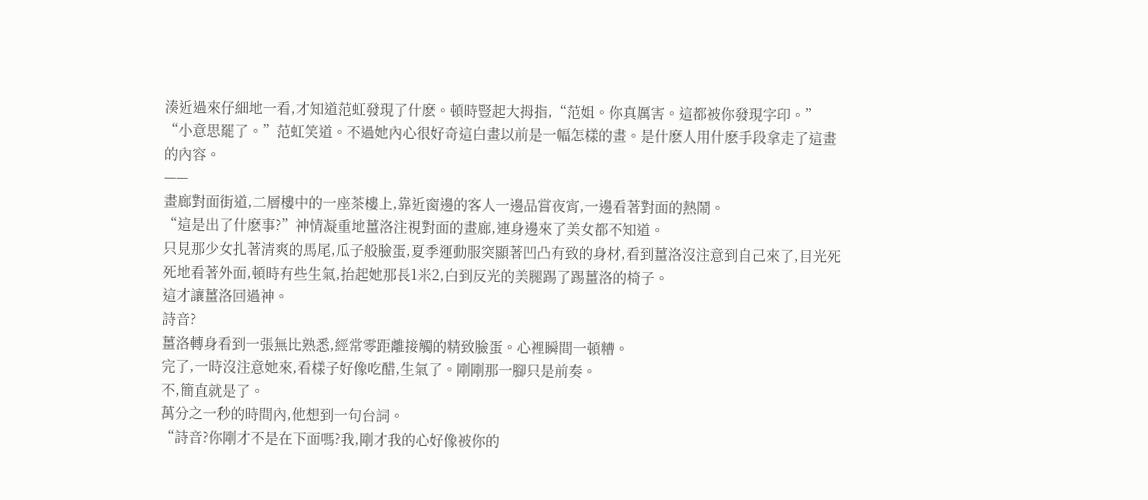湊近過來仔細地一看,才知道范虹發現了什麽。頓時豎起大拇指,“范姐。你真厲害。這都被你發現字印。”
“小意思罷了。”范虹笑道。不過她內心很好奇這白畫以前是一幅怎樣的畫。是什麽人用什麽手段拿走了這畫的內容。
——
畫廊對面街道,二層樓中的一座茶樓上,靠近窗邊的客人一邊品嘗夜宵,一邊看著對面的熱鬧。
“這是出了什麽事?”神情凝重地薑洛注視對面的畫廊,連身邊來了美女都不知道。
只見那少女扎著清爽的馬尾,瓜子般臉蛋,夏季運動服突顯著凹凸有致的身材,看到薑洛沒注意到自己來了,目光死死地看著外面,頓時有些生氣,抬起她那長1米2,白到反光的美腿踢了踢薑洛的椅子。
這才讓薑洛回過神。
詩音?
薑洛轉身看到一張無比熟悉,經常零距離接觸的精致臉蛋。心裡瞬間一頓糟。
完了,一時沒注意她來,看樣子好像吃醋,生氣了。剛剛那一腳只是前奏。
不,簡直就是了。
萬分之一秒的時間內,他想到一句台詞。
“詩音?你剛才不是在下面嗎?我,剛才我的心好像被你的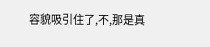容貌吸引住了,不,那是真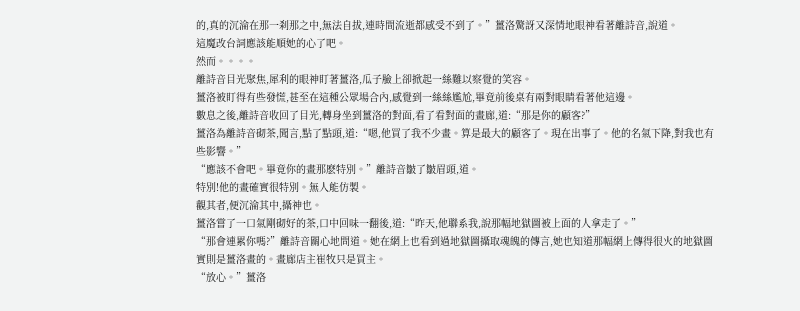的,真的沉淪在那一刹那之中,無法自拔,連時間流逝都感受不到了。”薑洛驚訝又深情地眼神看著離詩音,說道。
這魔改台詞應該能順她的心了吧。
然而。。。。
離詩音目光聚焦,犀利的眼神盯著薑洛,瓜子臉上卻掀起一絲難以察覺的笑容。
薑洛被盯得有些發慌,甚至在這種公眾場合內,感覺到一絲絲尷尬,畢竟前後桌有兩對眼睛看著他這邊。
數息之後,離詩音收回了目光,轉身坐到薑洛的對面,看了看對面的畫廊,道:“那是你的顧客?”
薑洛為離詩音砌茶,聞言,點了點頭,道:“嗯,他買了我不少畫。算是最大的顧客了。現在出事了。他的名氣下降,對我也有些影響。”
“應該不會吧。畢竟你的畫那麽特別。”離詩音皺了皺眉頭,道。
特別!他的畫確實很特別。無人能仿製。
觀其者,便沉淪其中,攝神也。
薑洛嘗了一口氣剛砌好的茶,口中回味一翻後,道:“昨天,他聯系我,說那幅地獄圖被上面的人拿走了。”
“那會連累你嗎?”離詩音關心地問道。她在網上也看到過地獄圖攝取魂魄的傳言,她也知道那幅網上傳得很火的地獄圖實則是薑洛畫的。畫廊店主崔牧只是買主。
“放心。”薑洛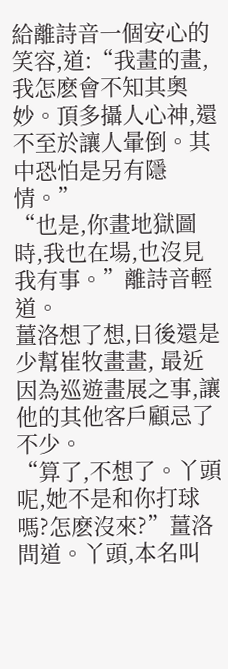給離詩音一個安心的笑容,道:“我畫的畫,我怎麽會不知其奧妙。頂多攝人心神,還不至於讓人暈倒。其中恐怕是另有隱情。”
“也是,你畫地獄圖時,我也在場,也沒見我有事。”離詩音輕道。
薑洛想了想,日後還是少幫崔牧畫畫, 最近因為巡遊畫展之事,讓他的其他客戶顧忌了不少。
“算了,不想了。丫頭呢,她不是和你打球嗎?怎麽沒來?”薑洛問道。丫頭,本名叫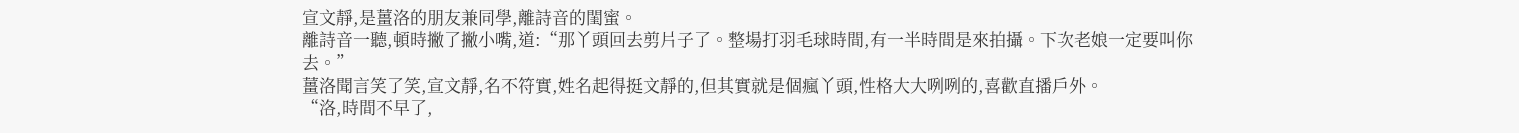宣文靜,是薑洛的朋友兼同學,離詩音的閨蜜。
離詩音一聽,頓時撇了撇小嘴,道:“那丫頭回去剪片子了。整場打羽毛球時間,有一半時間是來拍攝。下次老娘一定要叫你去。”
薑洛聞言笑了笑,宣文靜,名不符實,姓名起得挺文靜的,但其實就是個瘋丫頭,性格大大咧咧的,喜歡直播戶外。
“洛,時間不早了,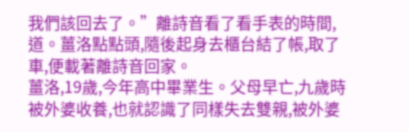我們該回去了。”離詩音看了看手表的時間,道。薑洛點點頭,隨後起身去櫃台結了帳,取了車,便載著離詩音回家。
薑洛,19歲,今年高中畢業生。父母早亡,九歲時被外婆收養,也就認識了同樣失去雙親,被外婆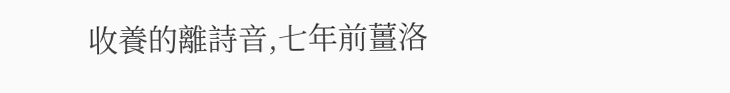收養的離詩音,七年前薑洛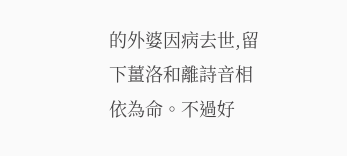的外婆因病去世,留下薑洛和離詩音相依為命。不過好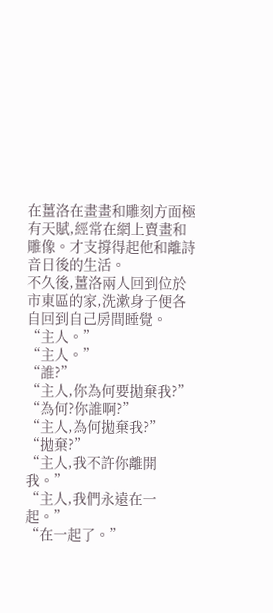在薑洛在畫畫和雕刻方面極有天賦,經常在網上賣畫和雕像。才支撐得起他和離詩音日後的生活。
不久後,薑洛兩人回到位於市東區的家,洗漱身子便各自回到自己房間睡覺。
“主人。”
“主人。”
“誰?”
“主人,你為何要拋棄我?”
“為何?你誰啊?”
“主人,為何拋棄我?”
“拋棄?”
“主人,我不許你離開我。”
“主人,我們永遠在一起。”
“在一起了。”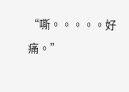“嘶。。。。。好痛。”